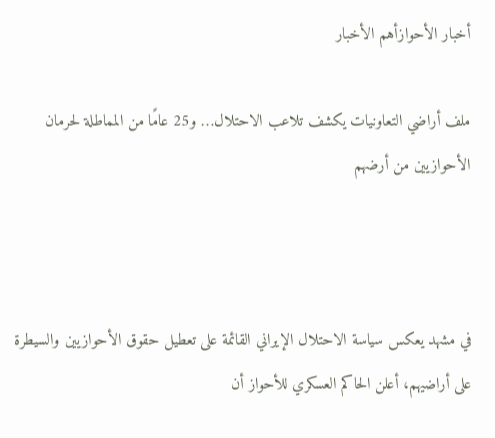أخبار الأحوازأهم الأخبار

ملف أراضي التعاونيات يكشف تلاعب الاحتلال… و25 عامًا من المماطلة لحرمان الأحوازيين من أرضهم



في مشهد يعكس سياسة الاحتلال الإيراني القائمة على تعطيل حقوق الأحوازيين والسيطرة على أراضيهم، أعلن الحاكم العسكري للأحواز أن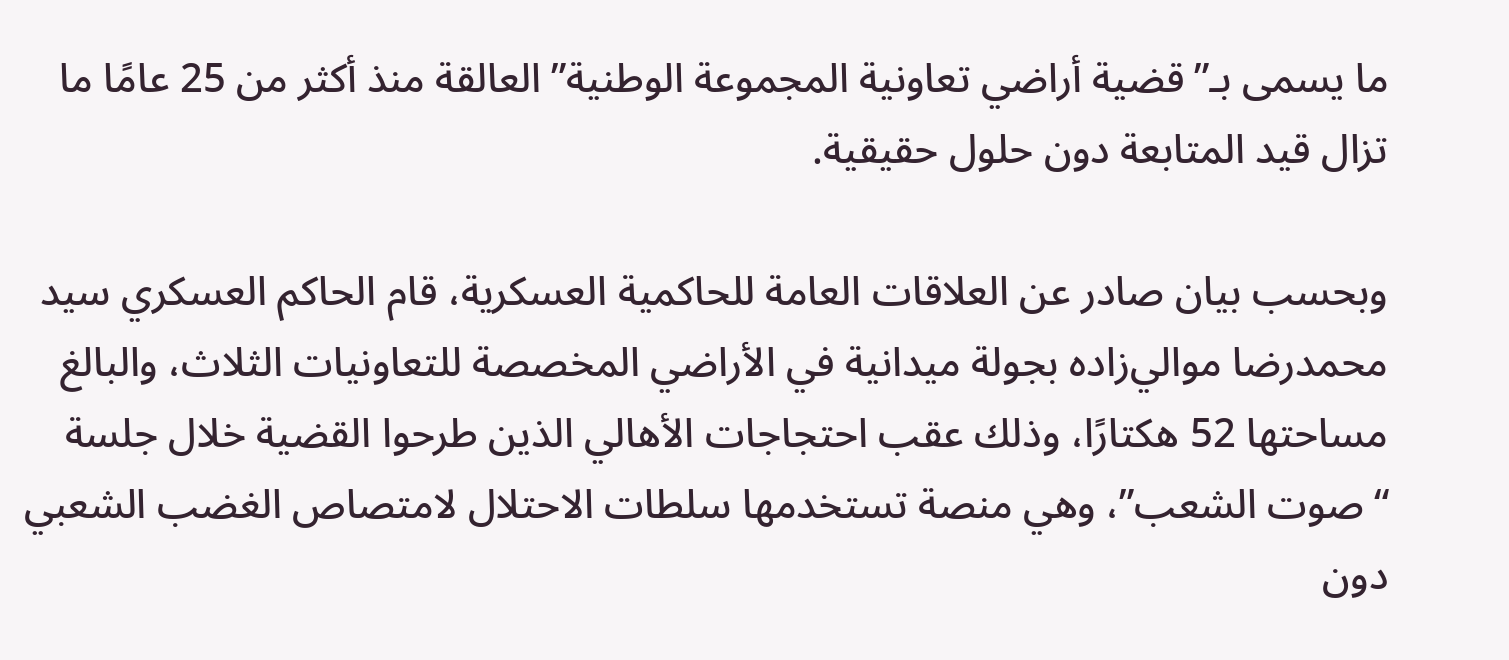ما يسمى بـ”قضية أراضي تعاونية المجموعة الوطنية” العالقة منذ أكثر من 25 عامًا ما تزال قيد المتابعة دون حلول حقيقية.

وبحسب بيان صادر عن العلاقات العامة للحاكمية العسكرية، قام الحاكم العسكري سيد محمدرضا موالي‌زاده بجولة ميدانية في الأراضي المخصصة للتعاونيات الثلاث، والبالغ مساحتها 52 هكتارًا، وذلك عقب احتجاجات الأهالي الذين طرحوا القضية خلال جلسة “صوت الشعب”، وهي منصة تستخدمها سلطات الاحتلال لامتصاص الغضب الشعبي دون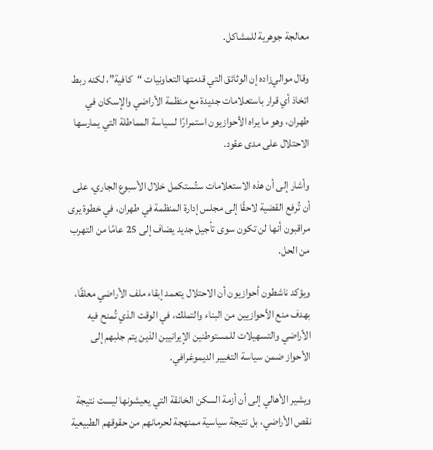معالجة جوهرية للمشاكل.

وقال موالي‌زاده إن الوثائق التي قدمتها التعاونيات “كافية”، لكنه ربط اتخاذ أي قرار باستعلامات جديدة مع منظمة الأراضي والإسكان في طهران، وهو ما يراه الأحوازيون استمرارًا لسياسة المماطلة التي يمارسها الاحتلال على مدى عقود.

وأشار إلى أن هذه الاستعلامات ستُستكمل خلال الأسبوع الجاري، على أن تُرفع القضية لاحقًا إلى مجلس إدارة المنظمة في طهران، في خطوة يرى مراقبون أنها لن تكون سوى تأجيل جديد يضاف إلى 25 عامًا من التهرب من الحل.

ويؤكد ناشطون أحوازيون أن الاحتلال يتعمد إبقاء ملف الأراضي معلقًا، بهدف منع الأحوازيين من البناء والتملك، في الوقت الذي تُمنح فيه الأراضي والتسهيلات للمستوطنين الإيرانيين الذين يتم جلبهم إلى الأحواز ضمن سياسة التغيير الديموغرافي.

ويشير الأهالي إلى أن أزمة السكن الخانقة التي يعيشونها ليست نتيجة نقص الأراضي، بل نتيجة سياسية ممنهجة لحرمانهم من حقوقهم الطبيعية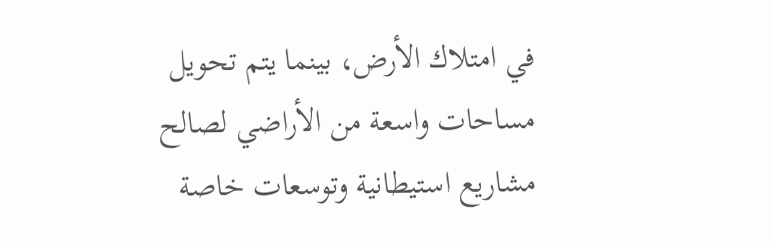في امتلاك الأرض، بينما يتم تحويل مساحات واسعة من الأراضي لصالح مشاريع استيطانية وتوسعات خاصة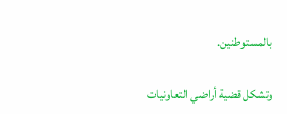بالمستوطنين.

وتشكل قضية أراضي التعاونيات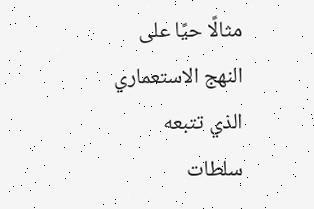مثالًا حيًا على النهج الاستعماري الذي تتبعه سلطات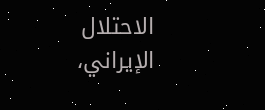الاحتلال الإيراني،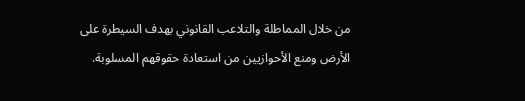من خلال المماطلة والتلاعب القانوني بهدف السيطرة على الأرض ومنع الأحوازيين من استعادة حقوقهم المسلوبة.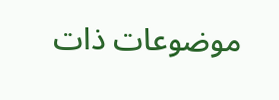موضوعات ذات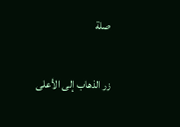صلة

زر الذهاب إلى الأعلى